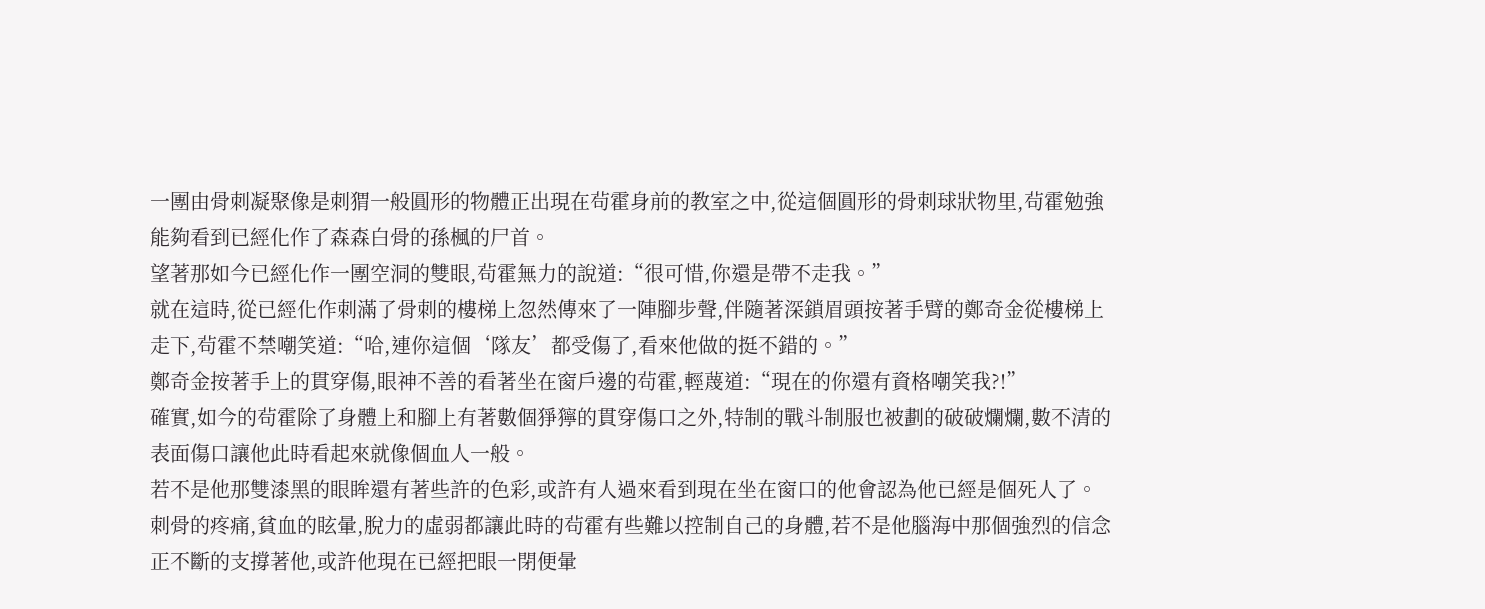一團由骨刺凝聚像是刺猬一般圓形的物體正出現在茍霍身前的教室之中,從這個圓形的骨刺球狀物里,茍霍勉強能夠看到已經化作了森森白骨的孫楓的尸首。
望著那如今已經化作一團空洞的雙眼,茍霍無力的說道:“很可惜,你還是帶不走我。”
就在這時,從已經化作刺滿了骨刺的樓梯上忽然傳來了一陣腳步聲,伴隨著深鎖眉頭按著手臂的鄭奇金從樓梯上走下,茍霍不禁嘲笑道:“哈,連你這個‘隊友’都受傷了,看來他做的挺不錯的。”
鄭奇金按著手上的貫穿傷,眼神不善的看著坐在窗戶邊的茍霍,輕蔑道:“現在的你還有資格嘲笑我?!”
確實,如今的茍霍除了身體上和腳上有著數個猙獰的貫穿傷口之外,特制的戰斗制服也被劃的破破爛爛,數不清的表面傷口讓他此時看起來就像個血人一般。
若不是他那雙漆黑的眼眸還有著些許的色彩,或許有人過來看到現在坐在窗口的他會認為他已經是個死人了。
刺骨的疼痛,貧血的眩暈,脫力的虛弱都讓此時的茍霍有些難以控制自己的身體,若不是他腦海中那個強烈的信念正不斷的支撐著他,或許他現在已經把眼一閉便暈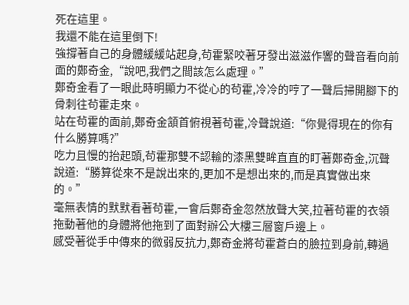死在這里。
我還不能在這里倒下!
強撐著自己的身體緩緩站起身,茍霍緊咬著牙發出滋滋作響的聲音看向前面的鄭奇金,“說吧,我們之間該怎么處理。”
鄭奇金看了一眼此時明顯力不從心的茍霍,冷冷的哼了一聲后掃開腳下的骨刺往茍霍走來。
站在茍霍的面前,鄭奇金頷首俯視著茍霍,冷聲說道:“你覺得現在的你有什么勝算嗎?”
吃力且慢的抬起頭,茍霍那雙不認輸的漆黑雙眸直直的盯著鄭奇金,沉聲說道:“勝算從來不是說出來的,更加不是想出來的,而是真實做出來的。”
毫無表情的默默看著茍霍,一會后鄭奇金忽然放聲大笑,拉著茍霍的衣領拖動著他的身體將他拖到了面對辦公大樓三層窗戶邊上。
感受著從手中傳來的微弱反抗力,鄭奇金將茍霍蒼白的臉拉到身前,轉過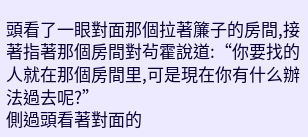頭看了一眼對面那個拉著簾子的房間,接著指著那個房間對茍霍說道:“你要找的人就在那個房間里,可是現在你有什么辦法過去呢?”
側過頭看著對面的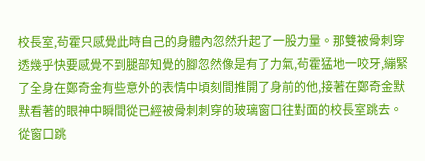校長室,茍霍只感覺此時自己的身體內忽然升起了一股力量。那雙被骨刺穿透幾乎快要感覺不到腿部知覺的腳忽然像是有了力氣,茍霍猛地一咬牙,繃緊了全身在鄭奇金有些意外的表情中頃刻間推開了身前的他,接著在鄭奇金默默看著的眼神中瞬間從已經被骨刺刺穿的玻璃窗口往對面的校長室跳去。
從窗口跳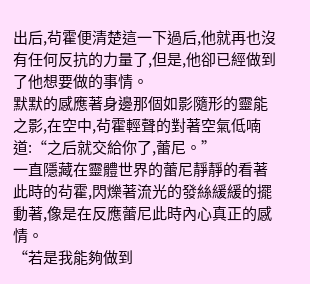出后,茍霍便清楚這一下過后,他就再也沒有任何反抗的力量了,但是,他卻已經做到了他想要做的事情。
默默的感應著身邊那個如影隨形的靈能之影,在空中,茍霍輕聲的對著空氣低喃道:“之后就交給你了,蕾尼。”
一直隱藏在靈體世界的蕾尼靜靜的看著此時的茍霍,閃爍著流光的發絲緩緩的擺動著,像是在反應蕾尼此時內心真正的感情。
“若是我能夠做到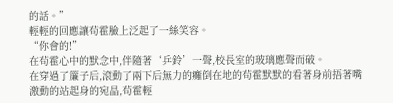的話。”
輕輕的回應讓茍霍臉上泛起了一絲笑容。
“你會的!”
在茍霍心中的默念中,伴隨著‘乒鈴’一聲,校長室的玻璃應聲而破。
在穿過了簾子后,滾動了兩下后無力的癱倒在地的茍霍默默的看著身前捂著嘴激動的站起身的宛晶,茍霍輕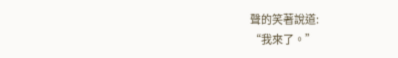聲的笑著說道:
“我來了。”